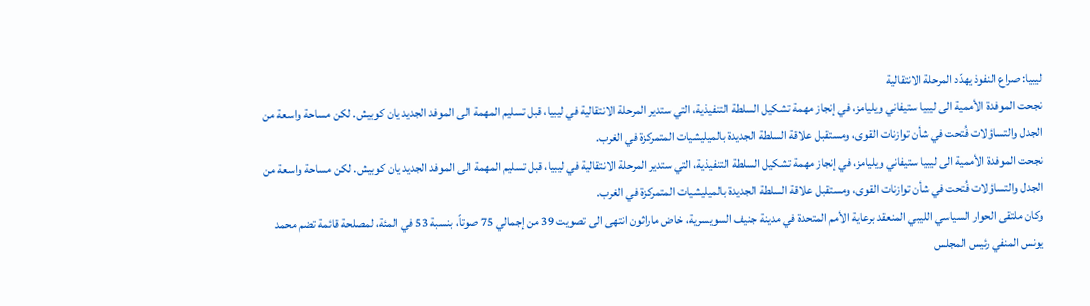ليبيا: صراع النفوذ يهدّد المرحلة الانتقالية
نجحت الموفدة الأممية الى ليبيا ستيفاني ويليامز، في إنجاز مهمة تشكيل السلطة التنفيذية، التي ستدير المرحلة الانتقالية في ليبيا، قبل تسليم المهمة الى الموفد الجديد يان كوبيش. لكن مساحة واسعة من الجدل والتساؤلات فُتحت في شأن توازنات القوى، ومستقبل علاقة السلطة الجديدة بالميليشيات المتمركزة في الغرب.
نجحت الموفدة الأممية الى ليبيا ستيفاني ويليامز، في إنجاز مهمة تشكيل السلطة التنفيذية، التي ستدير المرحلة الانتقالية في ليبيا، قبل تسليم المهمة الى الموفد الجديد يان كوبيش. لكن مساحة واسعة من الجدل والتساؤلات فُتحت في شأن توازنات القوى، ومستقبل علاقة السلطة الجديدة بالميليشيات المتمركزة في الغرب.
وكان ملتقى الحوار السياسي الليبي المنعقد برعاية الأمم المتحدة في مدينة جنيف السويسرية، خاض ماراثون انتهى الى تصويت 39 من إجمالي 75 صوتاً، بنسبة 53 في المئة، لمصلحة قائمة تضم محمد يونس المنفي رئيس المجلس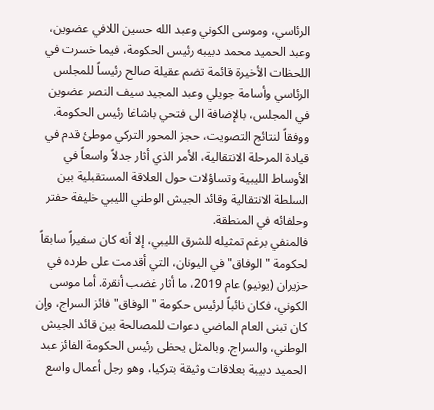الرئاسي، وموسى الكوني وعبد الله حسين اللافي عضوين، وعبد الحميد محمد دبيبه رئيس الحكومة، فيما خسرت في اللحظات الأخيرة قائمة تضم عقيلة صالح رئيساً للمجلس الرئاسي وأسامة جويلي وعبد المجيد سيف النصر عضوين في المجلس، بالإضافة الى فتحي باشاغا رئيس الحكومة.
ووفقاً لنتائج التصويت، حجز المحور التركي موطئ قدم في قيادة المرحلة الانتقالية، الأمر الذي أثار جدلاً واسعاً في الأوساط الليبية وتساؤلات حول العلاقة المستقبلية بين السلطة الانتقالية وقائد الجيش الوطني الليبي خليفة حفتر وحلفائه في المنطقة.
فالمنفي برغم تمثيله للشرق الليبي، إلا أنه كان سفيراً سابقاً لحكومة "الوفاق" في اليونان، التي أقدمت على طرده في حزيران (يونيو) عام 2019، ما أثار غضب أنقرة. أما موسى الكوني، فكان نائباً لرئيس حكومة "الوفاق" فائز السراج، وإن كان تبنى العام الماضي دعوات للمصالحة بين قائد الجيش الوطني، والسراج. وبالمثل يحظى رئيس الحكومة الفائز عبد الحميد دبيبة بعلاقات وثيقة بتركيا، وهو رجل أعمال واسع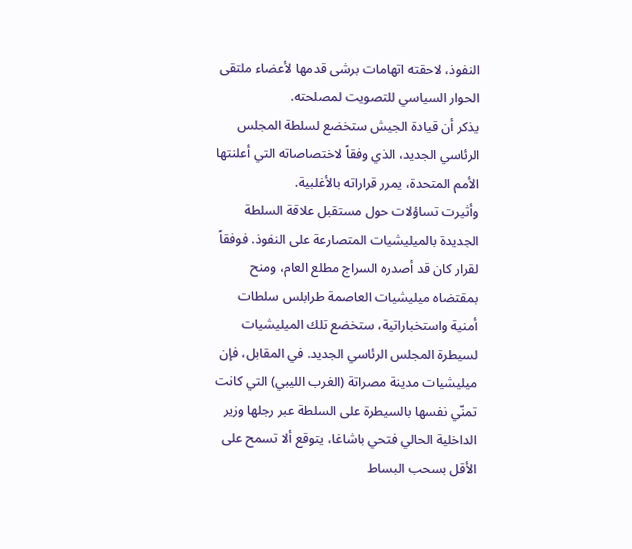النفوذ، لاحقته اتهامات برشى قدمها لأعضاء ملتقى الحوار السياسي للتصويت لمصلحته.
يذكر أن قيادة الجيش ستخضع لسلطة المجلس الرئاسي الجديد، الذي وفقاً لاختصاصاته التي أعلنتها الأمم المتحدة، يمرر قراراته بالأغلبية.
وأثيرت تساؤلات حول مستقبل علاقة السلطة الجديدة بالميليشيات المتصارعة على النفوذ. فوفقاً لقرار كان قد أصدره السراج مطلع العام، ومنح بمقتضاه ميليشيات العاصمة طرابلس سلطات أمنية واستخباراتية، ستخضع تلك الميليشيات لسيطرة المجلس الرئاسي الجديد. في المقابل، فإن ميليشيات مدينة مصراتة (الغرب الليبي) التي كانت تمنّي نفسها بالسيطرة على السلطة عبر رجلها وزير الداخلية الحالي فتحي باشاغا، يتوقع ألا تسمح على الأقل بسحب البساط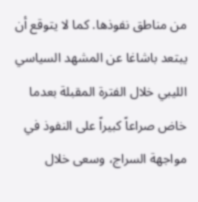من مناطق نفوذها. كما لا يتوقع أن يبتعد باشاغا عن المشهد السياسي الليبي خلال الفترة المقبلة بعدما خاض صراعاً كبيراً على النفوذ في مواجهة السراج، وسعى خلال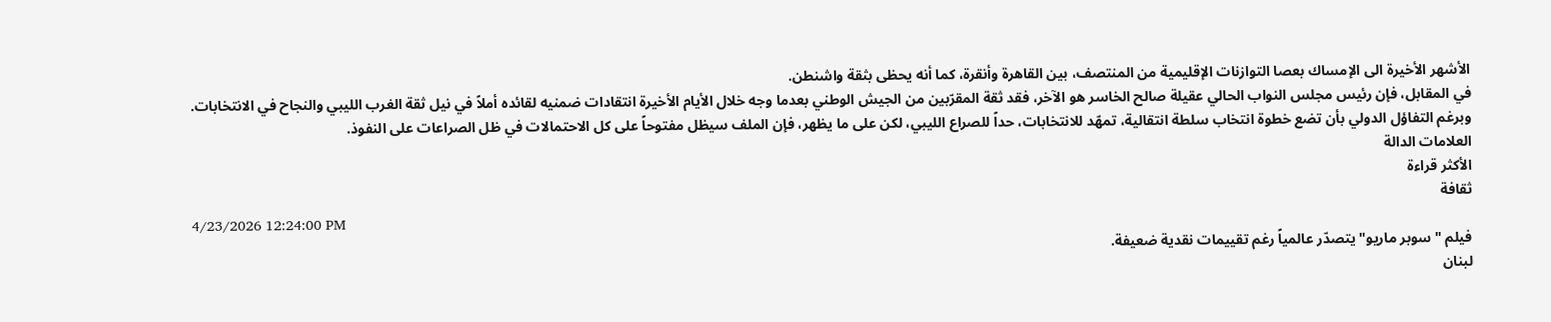الأشهر الأخيرة الى الإمساك بعصا التوازنات الإقليمية من المنتصف، بين القاهرة وأنقرة، كما أنه يحظى بثقة واشنطن.
في المقابل، فإن رئيس مجلس النواب الحالي عقيلة صالح الخاسر هو الآخر، فقد ثقة المقرّبين من الجيش الوطني بعدما وجه خلال الأيام الأخيرة انتقادات ضمنيه لقائده أملاً في نيل ثقة الغرب الليبي والنجاح في الانتخابات.
وبرغم التفاؤل الدولي بأن تضع خطوة انتخاب سلطة انتقالية، تمهّد للانتخابات، حداً للصراع الليبي، لكن على ما يظهر، فإن الملف سيظل مفتوحاً على كل الاحتمالات في ظل الصراعات على النفوذ.
العلامات الدالة
الأكثر قراءة
ثقافة
4/23/2026 12:24:00 PM
فيلم "سوبر ماريو" يتصدّر عالمياً رغم تقييمات نقدية ضعيفة.
لبنان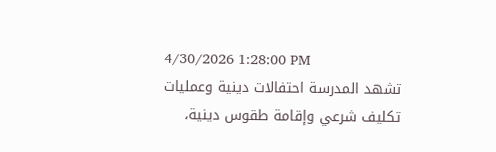4/30/2026 1:28:00 PM
تشهد المدرسة احتفالات دينية وعمليات تكليف شرعي وإقامة طقوس دينية،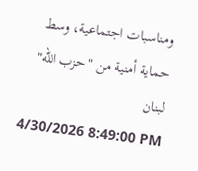ومناسبات اجتماعية، وسط حماية أمنية من "حزب الله"
لبنان
4/30/2026 8:49:00 PM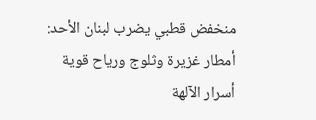منخفض قطبي يضرب لبنان الأحد: أمطار غزيرة وثلوج ورياح قوية
أسرار الآلهة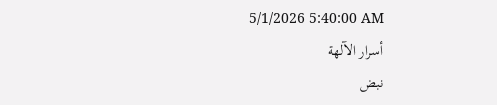5/1/2026 5:40:00 AM
أسرار الآلهة
نبض